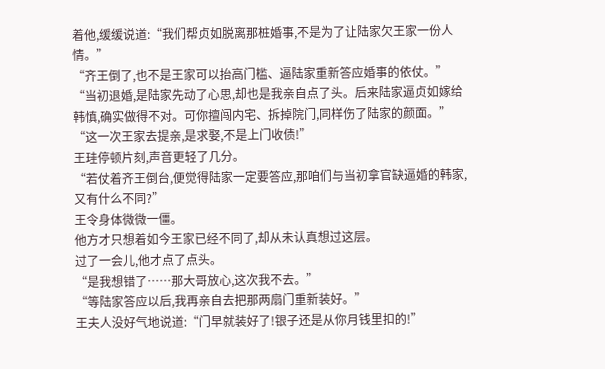着他,缓缓说道:“我们帮贞如脱离那桩婚事,不是为了让陆家欠王家一份人情。”
“齐王倒了,也不是王家可以抬高门槛、逼陆家重新答应婚事的依仗。”
“当初退婚,是陆家先动了心思,却也是我亲自点了头。后来陆家逼贞如嫁给韩慎,确实做得不对。可你擅闯内宅、拆掉院门,同样伤了陆家的颜面。”
“这一次王家去提亲,是求娶,不是上门收债!”
王珪停顿片刻,声音更轻了几分。
“若仗着齐王倒台,便觉得陆家一定要答应,那咱们与当初拿官缺逼婚的韩家,又有什么不同?”
王令身体微微一僵。
他方才只想着如今王家已经不同了,却从未认真想过这层。
过了一会儿,他才点了点头。
“是我想错了……那大哥放心,这次我不去。”
“等陆家答应以后,我再亲自去把那两扇门重新装好。”
王夫人没好气地说道:“门早就装好了!银子还是从你月钱里扣的!”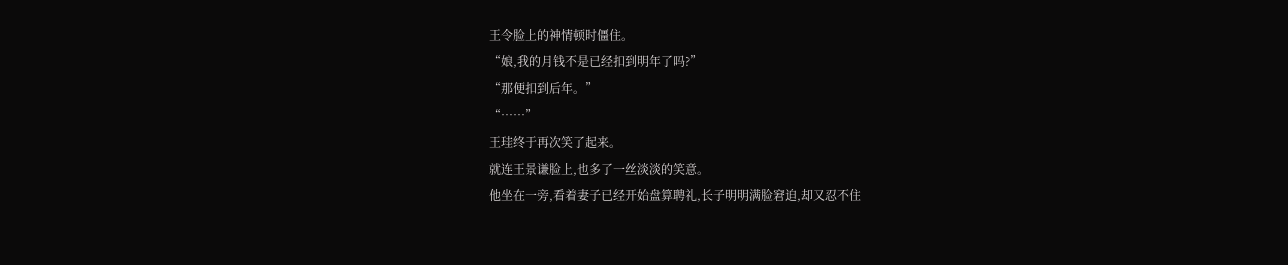王令脸上的神情顿时僵住。
“娘,我的月钱不是已经扣到明年了吗?”
“那便扣到后年。”
“……”
王珪终于再次笑了起来。
就连王景谦脸上,也多了一丝淡淡的笑意。
他坐在一旁,看着妻子已经开始盘算聘礼,长子明明满脸窘迫,却又忍不住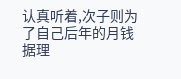认真听着,次子则为了自己后年的月钱据理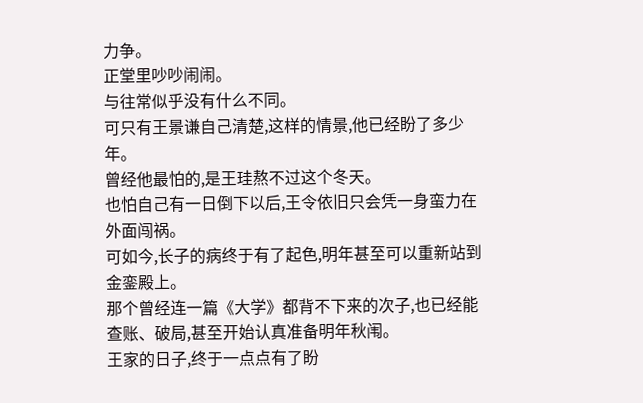力争。
正堂里吵吵闹闹。
与往常似乎没有什么不同。
可只有王景谦自己清楚,这样的情景,他已经盼了多少年。
曾经他最怕的,是王珪熬不过这个冬天。
也怕自己有一日倒下以后,王令依旧只会凭一身蛮力在外面闯祸。
可如今,长子的病终于有了起色,明年甚至可以重新站到金銮殿上。
那个曾经连一篇《大学》都背不下来的次子,也已经能查账、破局,甚至开始认真准备明年秋闱。
王家的日子,终于一点点有了盼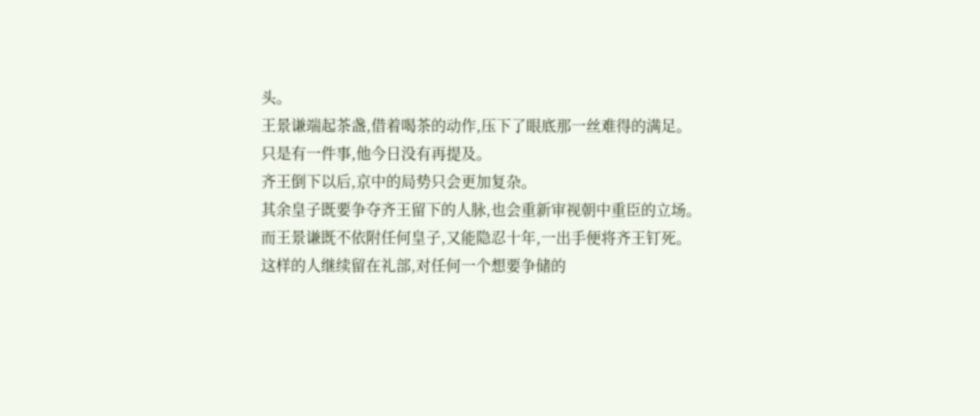头。
王景谦端起茶盏,借着喝茶的动作,压下了眼底那一丝难得的满足。
只是有一件事,他今日没有再提及。
齐王倒下以后,京中的局势只会更加复杂。
其余皇子既要争夺齐王留下的人脉,也会重新审视朝中重臣的立场。
而王景谦既不依附任何皇子,又能隐忍十年,一出手便将齐王钉死。
这样的人继续留在礼部,对任何一个想要争储的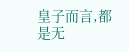皇子而言,都是无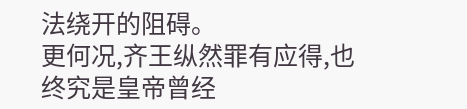法绕开的阻碍。
更何况,齐王纵然罪有应得,也终究是皇帝曾经